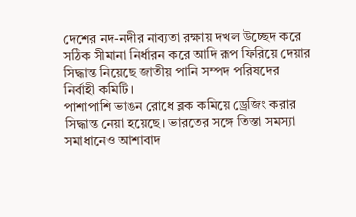দেশের নদ-নদীর নাব্যতা রক্ষায় দখল উচ্ছেদ করে সঠিক সীমানা নির্ধারন করে আদি রূপ ফিরিয়ে দেয়ার সিদ্ধান্ত নিয়েছে জাতীয় পানি সম্পদ পরিষদের নির্বাহী কমিটি।
পাশাপাশি ভাঙন রোধে ব্লক কমিয়ে ড্রেজিং করার সিদ্ধান্ত নেয়া হয়েছে। ভারতের সঙ্গে তিস্তা সমস্যা সমাধানেও আশাবাদ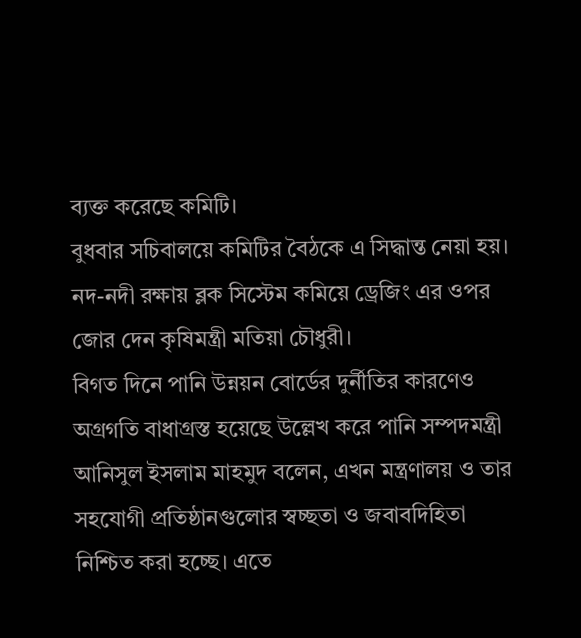ব্যক্ত করেছে কমিটি।
বুধবার সচিবালয়ে কমিটির বৈঠকে এ সিদ্ধান্ত নেয়া হয়।
নদ-নদী রক্ষায় ব্লক সিস্টেম কমিয়ে ড্রেজিং এর ওপর জোর দেন কৃষিমন্ত্রী মতিয়া চৌধুরী।
বিগত দিনে পানি উন্নয়ন বোর্ডের দুর্নীতির কারণেও অগ্রগতি বাধাগ্রস্ত হয়েছে উল্লেখ করে পানি সম্পদমন্ত্রী আনিসুল ইসলাম মাহমুদ বলেন, এখন মন্ত্রণালয় ও তার সহযোগী প্রতিষ্ঠানগুলোর স্বচ্ছতা ও জবাবদিহিতা নিশ্চিত করা হচ্ছে। এতে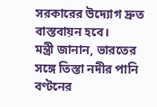সরকারের উদ্যোগ দ্রুত বাস্তবায়ন হবে।
মন্ত্রী জানান, ভারতের সঙ্গে তিস্তা নদীর পানি বণ্টনের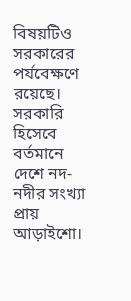বিষয়টিও সরকারের পর্যবেক্ষণে রয়েছে।
সরকারি হিসেবে বর্তমানে দেশে নদ-নদীর সংখ্যা প্রায় আড়াইশো।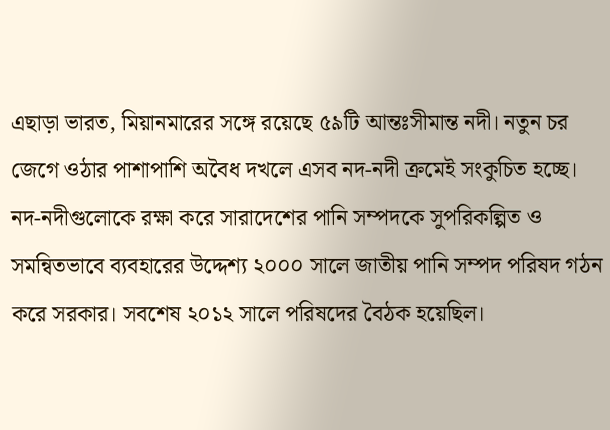এছাড়া ভারত, মিয়ানমারের সঙ্গে রয়েছে ৫৯টি আন্তঃসীমান্ত নদী। নতুন চর জেগে ওঠার পাশাপাশি অবৈধ দখলে এসব নদ-নদী ক্রমেই সংকুচিত হচ্ছে। নদ-নদীগুলোকে রক্ষা করে সারাদেশের পানি সম্পদকে সুপরিকল্পিত ও সমন্বিতভাবে ব্যবহারের উদ্দেশ্য ২০০০ সালে জাতীয় পানি সম্পদ পরিষদ গঠন করে সরকার। সবশেষ ২০১২ সালে পরিষদের বৈঠক হয়েছিল।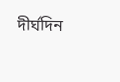দীর্ঘদিন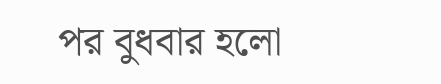পর বুধবার হলো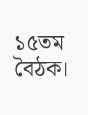১৫তম বৈঠক।